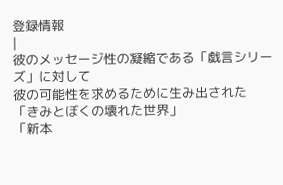登録情報
|
彼のメッセージ性の凝縮である「戯言シリーズ」に対して
彼の可能性を求めるために生み出された
「きみとぼくの壊れた世界」
「新本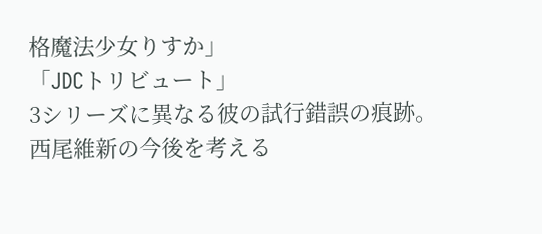格魔法少女りすか」
「JDCトリビュート」
3シリーズに異なる彼の試行錯誤の痕跡。
西尾維新の今後を考える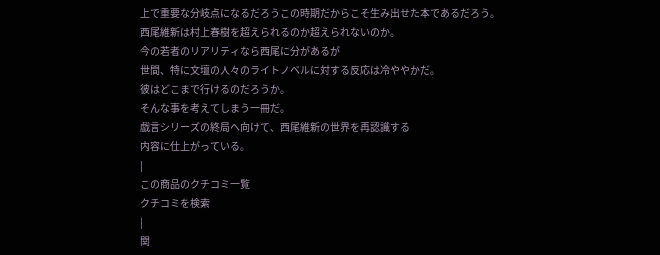上で重要な分岐点になるだろうこの時期だからこそ生み出せた本であるだろう。
西尾維新は村上春樹を超えられるのか超えられないのか。
今の若者のリアリティなら西尾に分があるが
世間、特に文壇の人々のライトノベルに対する反応は冷ややかだ。
彼はどこまで行けるのだろうか。
そんな事を考えてしまう一冊だ。
戯言シリーズの終局へ向けて、西尾維新の世界を再認識する
内容に仕上がっている。
|
この商品のクチコミ一覧
クチコミを検索
|
関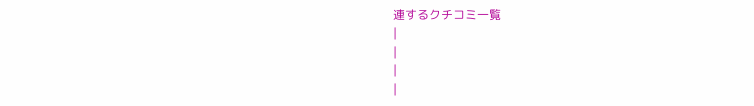連するクチコミ一覧
|
|
|
|